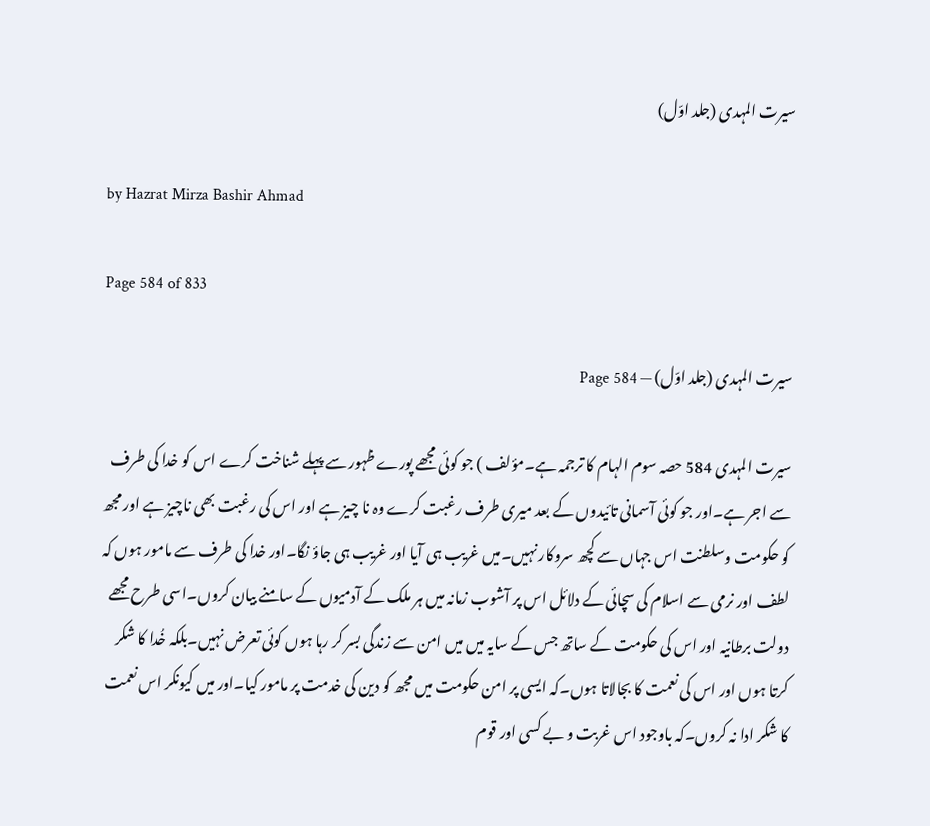سیرت المہدی (جلد اوّل)

by Hazrat Mirza Bashir Ahmad

Page 584 of 833

سیرت المہدی (جلد اوّل) — Page 584

سیرت المہدی 584 حصہ سوم الہام کا ترجمہ ہے۔مؤلف ) جو کوئی مجھے پورے ظہور سے پہلے شناخت کرے اس کو خدا کی طرف سے اجر ہے۔اور جو کوئی آسمانی تائیدوں کے بعد میری طرف رغبت کرے وہ نا چیز ہے اور اس کی رغبت بھی ناچیز ہے اور مجھ کو حکومت وسلطنت اس جہاں سے کچھ سروکار نہیں۔میں غریب ہی آیا اور غریب ہی جاؤ نگا۔اور خدا کی طرف سے مامور ہوں کہ لطف اور نرمی سے اسلام کی سچائی کے دلائل اس پر آشوب زمانہ میں ہر ملک کے آدمیوں کے سامنے بیان کروں۔اسی طرح مجھے دولت برطانیہ اور اس کی حکومت کے ساتھ جس کے سایہ میں میں امن سے زندگی بسر کر رہا ہوں کوئی تعرض نہیں۔بلکہ خُدا کا شکر کرتا ہوں اور اس کی نعمت کا بجالاتا ہوں۔کہ ایسی پر امن حکومت میں مجھ کو دین کی خدمت پر مامور کیا۔اور میں کیونکر اس نعمت کا شکر ادا نہ کروں۔کہ باوجود اس غربت و بے کسی اور قوم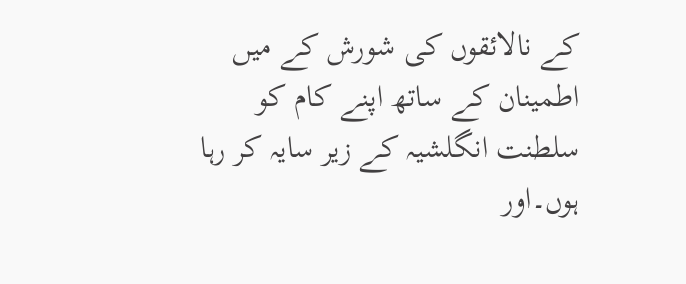کے نالائقوں کی شورش کے میں اطمینان کے ساتھ اپنے کام کو سلطنت انگلشیہ کے زیر سایہ کر رہا ہوں۔اور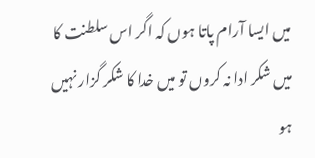میں ایسا آرام پاتا ہوں کہ اگر اس سلطنت کا میں شکر ادا نہ کروں تو میں خدا کا شکر گزار نہیں ہو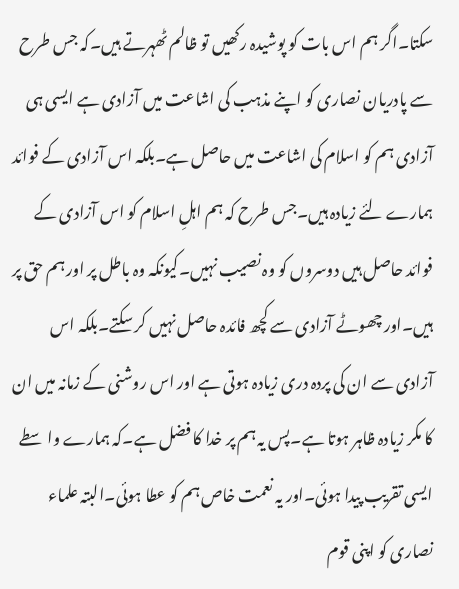سکتا۔اگر ہم اس بات کو پوشیدہ رکھیں تو ظالم ٹھہرتے ہیں۔کہ جس طرح سے پادریان نصاری کو اپنے مذہب کی اشاعت میں آزادی ہے ایسی ہی آزادی ہم کو اسلام کی اشاعت میں حاصل ہے۔بلکہ اس آزادی کے فوائد ہمارے لئے زیادہ ہیں۔جس طرح کہ ہم اہلِ اسلام کو اس آزادی کے فوائد حاصل ہیں دوسروں کو وہ نصیب نہیں۔کیونکہ وہ باطل پر اور ہم حق پر ہیں۔اور چھوٹے آزادی سے کچھ فائدہ حاصل نہیں کر سکتے۔بلکہ اس آزادی سے ان کی پردہ دری زیادہ ہوتی ہے اور اس روشنی کے زمانہ میں ان کا مکر زیادہ ظاہر ہوتا ہے۔پس یہ ہم پر خدا کا فضل ہے۔کہ ہمارے واسطے ایسی تقریب پیدا ہوئی۔اور یہ نعمت خاص ہم کو عطا ہوئی۔البتہ علماء نصاری کو اپنی قوم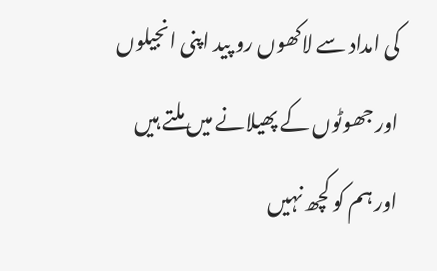کی امداد سے لاکھوں رو پید اپنی انجیلوں اور جھوٹوں کے پھیلانے میں ملتے ہیں اور ہم کو کچھ نہیں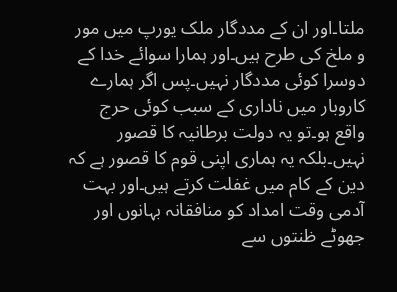ملتا۔اور ان کے مددگار ملک یورپ میں مور و ملخ کی طرح ہیں۔اور ہمارا سوائے خدا کے دوسرا کوئی مددگار نہیں۔پس اگر ہمارے کاروبار میں ناداری کے سبب کوئی حرج واقع ہو۔تو یہ دولت برطانیہ کا قصور نہیں۔بلکہ یہ ہماری اپنی قوم کا قصور ہے کہ دین کے کام میں غفلت کرتے ہیں۔اور بہت آدمی وقت امداد کو منافقانہ بہانوں اور جھوٹے ظنتوں سے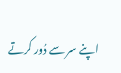اپنے سر سے دُور کرتے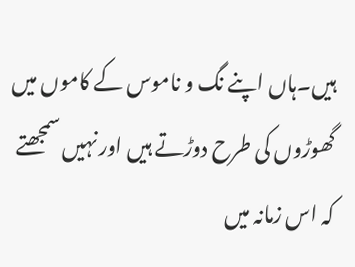ہیں۔ہاں اپنے نگ و ناموس کے کاموں میں گھوڑوں کی طرح دوڑتے ہیں اور نہیں سمجھتے کہ اس زمانہ میں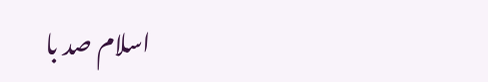اسلام صد با